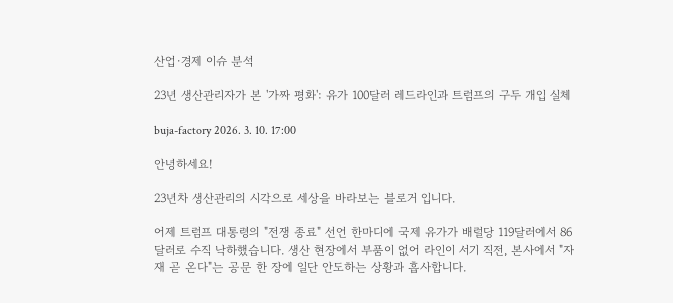산업·경제 이슈 분석

23년 생산관리자가 본 '가짜 평화': 유가 100달러 레드라인과 트럼프의 구두 개입 실체

buja-factory 2026. 3. 10. 17:00

안녕하세요!

23년차 생산관리의 시각으로 세상을 바라보는 블로거 입니다.

어제 트럼프 대통령의 "전쟁 종료" 선언 한마디에 국제 유가가 배럴당 119달러에서 86달러로 수직 낙하했습니다. 생산 현장에서 부품이 없어 라인이 서기 직전, 본사에서 "자재 곧 온다"는 공문 한 장에 일단 안도하는 상황과 흡사합니다.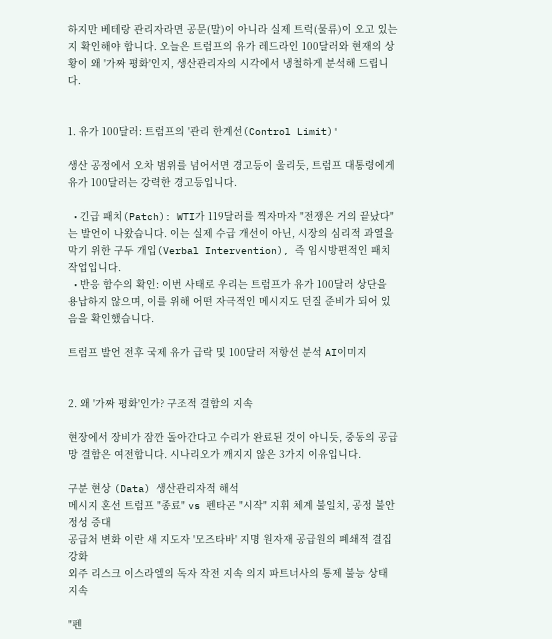하지만 베테랑 관리자라면 공문(말)이 아니라 실제 트럭(물류)이 오고 있는지 확인해야 합니다. 오늘은 트럼프의 유가 레드라인 100달러와 현재의 상황이 왜 '가짜 평화'인지, 생산관리자의 시각에서 냉철하게 분석해 드립니다.


1. 유가 100달러: 트럼프의 '관리 한계선(Control Limit)'

생산 공정에서 오차 범위를 넘어서면 경고등이 울리듯, 트럼프 대통령에게 유가 100달러는 강력한 경고등입니다.

  • 긴급 패치(Patch): WTI가 119달러를 찍자마자 "전쟁은 거의 끝났다"는 발언이 나왔습니다. 이는 실제 수급 개선이 아닌, 시장의 심리적 과열을 막기 위한 구두 개입(Verbal Intervention), 즉 임시방편적인 패치 작업입니다.
  • 반응 함수의 확인: 이번 사태로 우리는 트럼프가 유가 100달러 상단을 용납하지 않으며, 이를 위해 어떤 자극적인 메시지도 던질 준비가 되어 있음을 확인했습니다.

트럼프 발언 전후 국제 유가 급락 및 100달러 저항선 분석 AI이미지


2. 왜 '가짜 평화'인가? 구조적 결함의 지속

현장에서 장비가 잠깐 돌아간다고 수리가 완료된 것이 아니듯, 중동의 공급망 결함은 여전합니다. 시나리오가 깨지지 않은 3가지 이유입니다.

구분 현상 (Data) 생산관리자적 해석
메시지 혼선 트럼프 "종료" vs 펜타곤 "시작" 지휘 체계 불일치, 공정 불안정성 증대
공급처 변화 이란 새 지도자 '모즈타바' 지명 원자재 공급원의 폐쇄적 결집 강화
외주 리스크 이스라엘의 독자 작전 지속 의지 파트너사의 통제 불능 상태 지속

"펜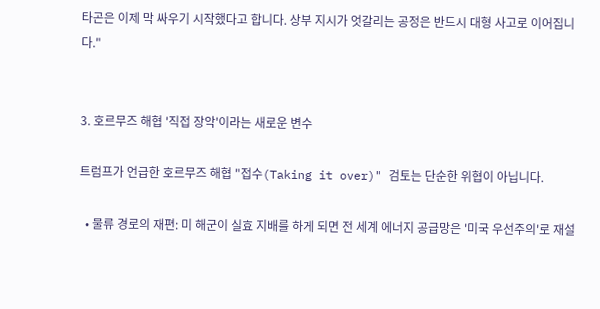타곤은 이제 막 싸우기 시작했다고 합니다. 상부 지시가 엇갈리는 공정은 반드시 대형 사고로 이어집니다."


3. 호르무즈 해협 '직접 장악'이라는 새로운 변수

트럼프가 언급한 호르무즈 해협 "접수(Taking it over)" 검토는 단순한 위협이 아닙니다.

  • 물류 경로의 재편: 미 해군이 실효 지배를 하게 되면 전 세계 에너지 공급망은 '미국 우선주의'로 재설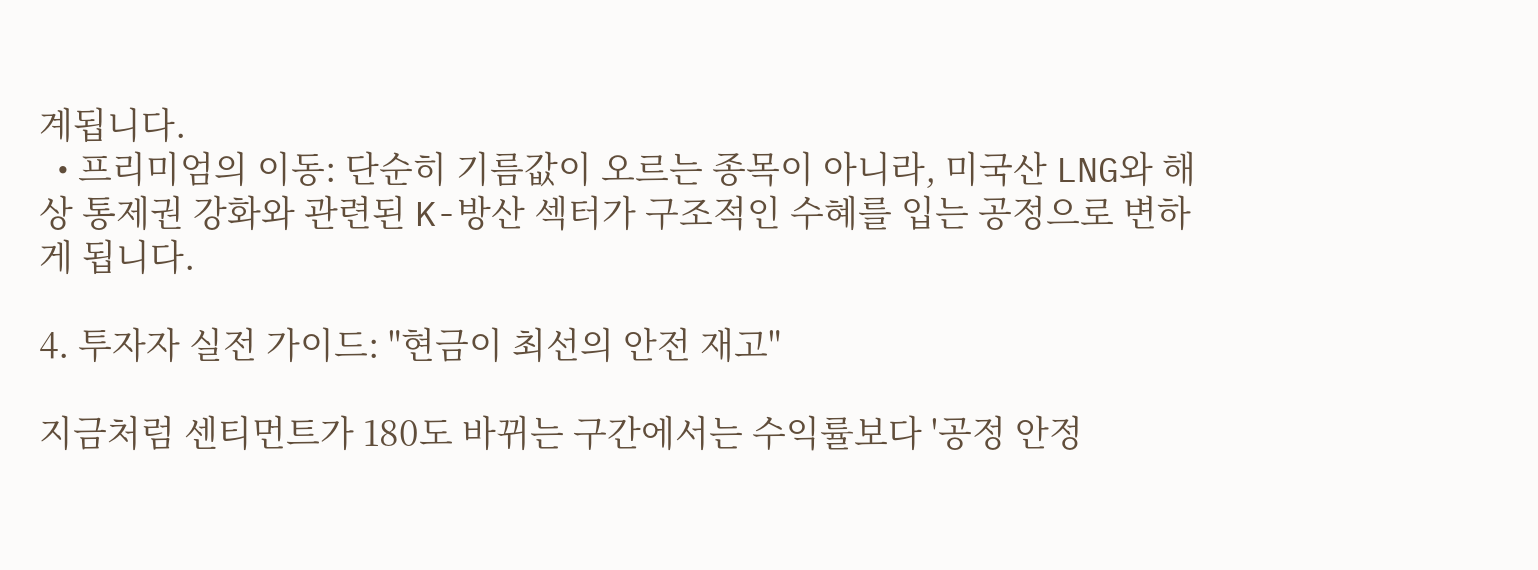계됩니다.
  • 프리미엄의 이동: 단순히 기름값이 오르는 종목이 아니라, 미국산 LNG와 해상 통제권 강화와 관련된 K-방산 섹터가 구조적인 수혜를 입는 공정으로 변하게 됩니다.

4. 투자자 실전 가이드: "현금이 최선의 안전 재고"

지금처럼 센티먼트가 180도 바뀌는 구간에서는 수익률보다 '공정 안정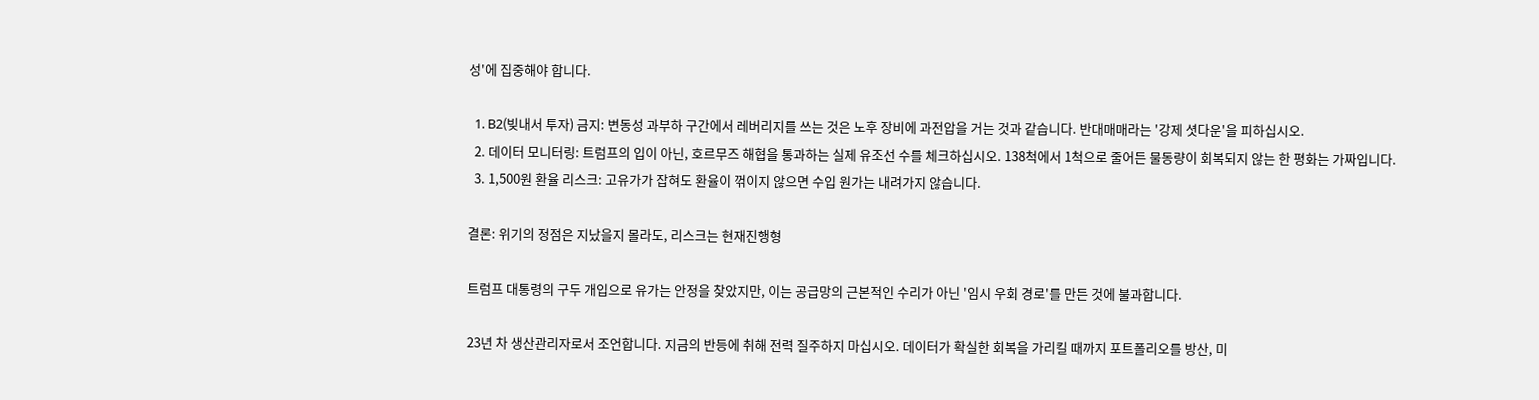성'에 집중해야 합니다.

  1. B2(빚내서 투자) 금지: 변동성 과부하 구간에서 레버리지를 쓰는 것은 노후 장비에 과전압을 거는 것과 같습니다. 반대매매라는 '강제 셧다운'을 피하십시오.
  2. 데이터 모니터링: 트럼프의 입이 아닌, 호르무즈 해협을 통과하는 실제 유조선 수를 체크하십시오. 138척에서 1척으로 줄어든 물동량이 회복되지 않는 한 평화는 가짜입니다.
  3. 1,500원 환율 리스크: 고유가가 잡혀도 환율이 꺾이지 않으면 수입 원가는 내려가지 않습니다.

결론: 위기의 정점은 지났을지 몰라도, 리스크는 현재진행형

트럼프 대통령의 구두 개입으로 유가는 안정을 찾았지만, 이는 공급망의 근본적인 수리가 아닌 '임시 우회 경로'를 만든 것에 불과합니다.

23년 차 생산관리자로서 조언합니다. 지금의 반등에 취해 전력 질주하지 마십시오. 데이터가 확실한 회복을 가리킬 때까지 포트폴리오를 방산, 미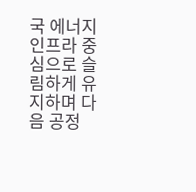국 에너지 인프라 중심으로 슬림하게 유지하며 다음 공정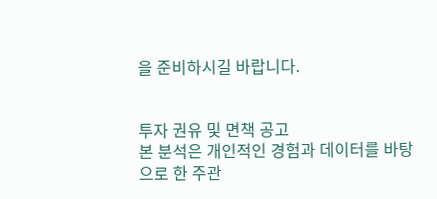을 준비하시길 바랍니다.


투자 권유 및 면책 공고
본 분석은 개인적인 경험과 데이터를 바탕으로 한 주관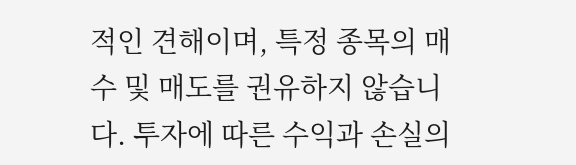적인 견해이며, 특정 종목의 매수 및 매도를 권유하지 않습니다. 투자에 따른 수익과 손실의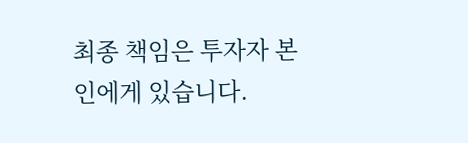최종 책임은 투자자 본인에게 있습니다.